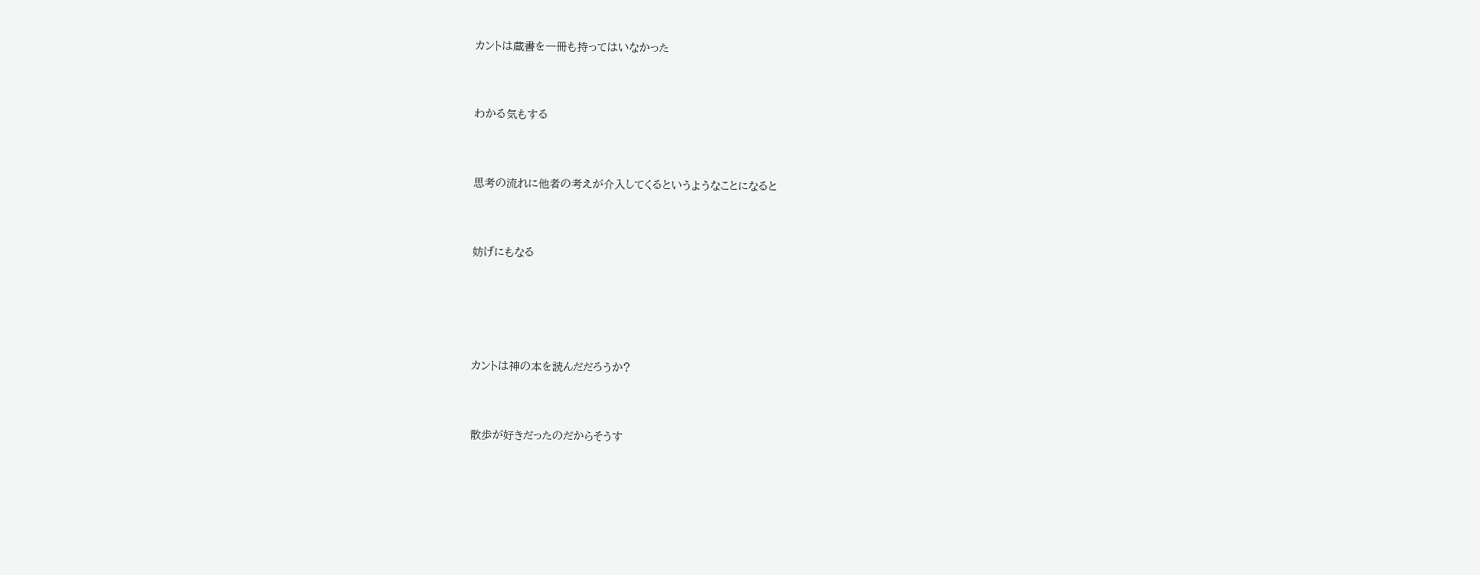カントは蔵書を一冊も持ってはいなかった


わかる気もする


思考の流れに他者の考えが介入してくるというようなことになると


妨げにもなる




カントは神の本を読んだだろうか?


散歩が好きだったのだからそうす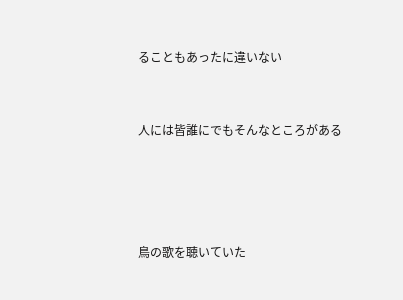ることもあったに違いない


人には皆誰にでもそんなところがある




鳥の歌を聴いていた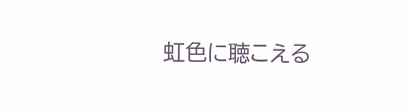虹色に聴こえる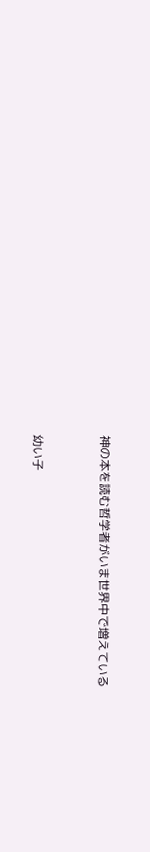神の本を読む哲学者がいま世界中で増えている


幼い子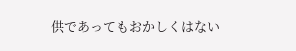供であってもおかしくはない